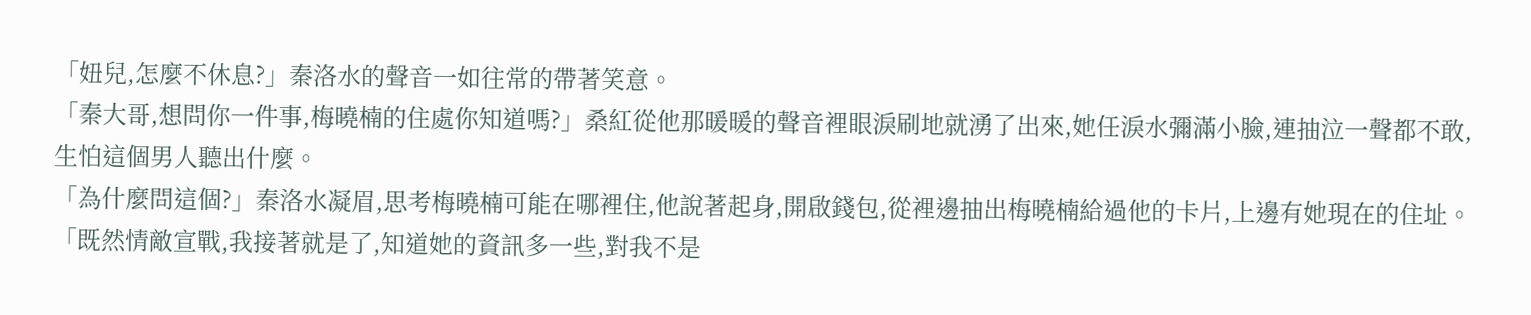「妞兒,怎麼不休息?」秦洛水的聲音一如往常的帶著笑意。
「秦大哥,想問你一件事,梅曉楠的住處你知道嗎?」桑紅從他那暖暖的聲音裡眼淚刷地就湧了出來,她任淚水彌滿小臉,連抽泣一聲都不敢,生怕這個男人聽出什麼。
「為什麼問這個?」秦洛水凝眉,思考梅曉楠可能在哪裡住,他說著起身,開啟錢包,從裡邊抽出梅曉楠給過他的卡片,上邊有她現在的住址。
「既然情敵宣戰,我接著就是了,知道她的資訊多一些,對我不是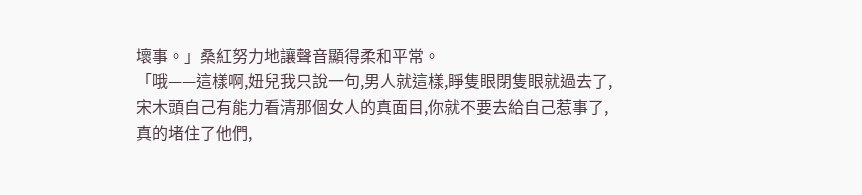壞事。」桑紅努力地讓聲音顯得柔和平常。
「哦——這樣啊,妞兒我只說一句,男人就這樣,睜隻眼閉隻眼就過去了,宋木頭自己有能力看清那個女人的真面目,你就不要去給自己惹事了,真的堵住了他們,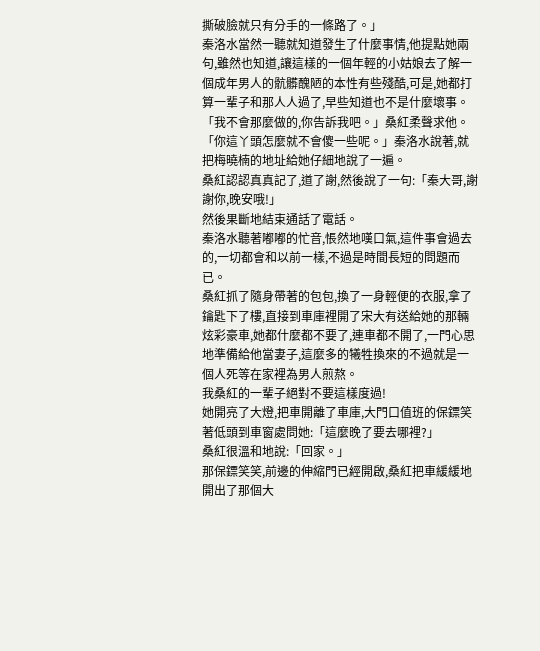撕破臉就只有分手的一條路了。」
秦洛水當然一聽就知道發生了什麼事情,他提點她兩句,雖然也知道,讓這樣的一個年輕的小姑娘去了解一個成年男人的骯髒醜陋的本性有些殘酷,可是,她都打算一輩子和那人人過了,早些知道也不是什麼壞事。
「我不會那麼做的,你告訴我吧。」桑紅柔聲求他。
「你這丫頭怎麼就不會傻一些呢。」秦洛水說著,就把梅曉楠的地址給她仔細地說了一遍。
桑紅認認真真記了,道了謝,然後說了一句:「秦大哥,謝謝你,晚安哦!」
然後果斷地結束通話了電話。
秦洛水聽著嘟嘟的忙音,悵然地嘆口氣,這件事會過去的,一切都會和以前一樣,不過是時間長短的問題而已。
桑紅抓了隨身帶著的包包,換了一身輕便的衣服,拿了鑰匙下了樓,直接到車庫裡開了宋大有送給她的那輛炫彩豪車,她都什麼都不要了,連車都不開了,一門心思地準備給他當妻子,這麼多的犧牲換來的不過就是一個人死等在家裡為男人煎熬。
我桑紅的一輩子絕對不要這樣度過!
她開亮了大燈,把車開離了車庫,大門口值班的保鏢笑著低頭到車窗處問她:「這麼晚了要去哪裡?」
桑紅很溫和地說:「回家。」
那保鏢笑笑,前邊的伸縮門已經開啟,桑紅把車緩緩地開出了那個大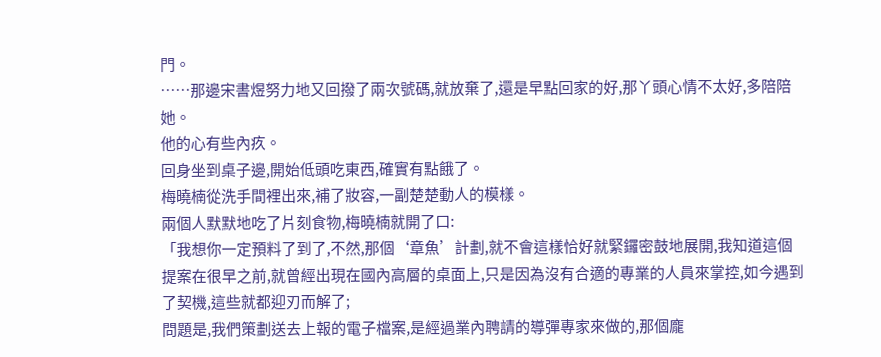門。
……那邊宋書煜努力地又回撥了兩次號碼,就放棄了,還是早點回家的好,那丫頭心情不太好,多陪陪她。
他的心有些內疚。
回身坐到桌子邊,開始低頭吃東西,確實有點餓了。
梅曉楠從洗手間裡出來,補了妝容,一副楚楚動人的模樣。
兩個人默默地吃了片刻食物,梅曉楠就開了口:
「我想你一定預料了到了,不然,那個‘章魚’計劃,就不會這樣恰好就緊鑼密鼓地展開,我知道這個提案在很早之前,就曾經出現在國內高層的桌面上,只是因為沒有合適的專業的人員來掌控,如今遇到了契機,這些就都迎刃而解了;
問題是,我們策劃送去上報的電子檔案,是經過業內聘請的導彈專家來做的,那個龐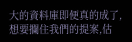大的資料庫即便真的成了,想要攔住我們的提案,估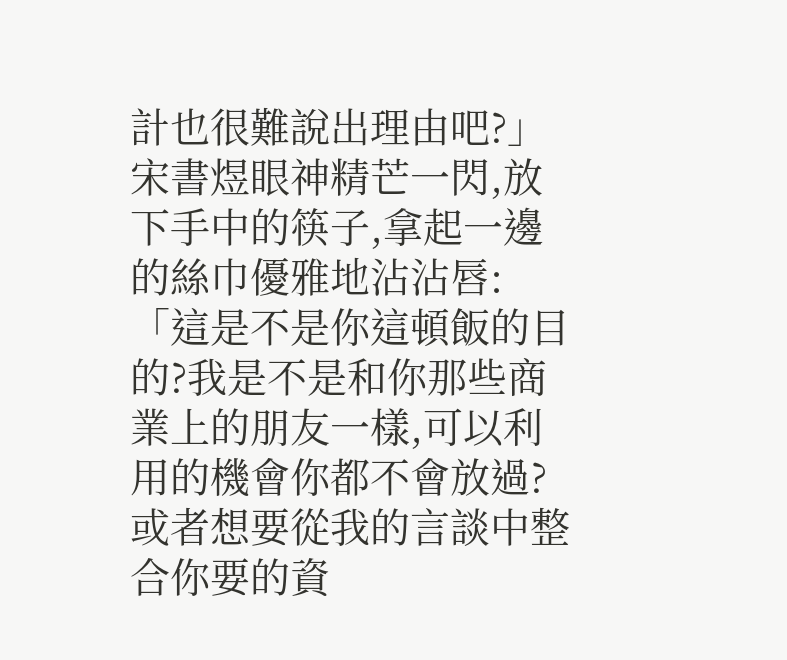計也很難說出理由吧?」
宋書煜眼神精芒一閃,放下手中的筷子,拿起一邊的絲巾優雅地沾沾唇:
「這是不是你這頓飯的目的?我是不是和你那些商業上的朋友一樣,可以利用的機會你都不會放過?或者想要從我的言談中整合你要的資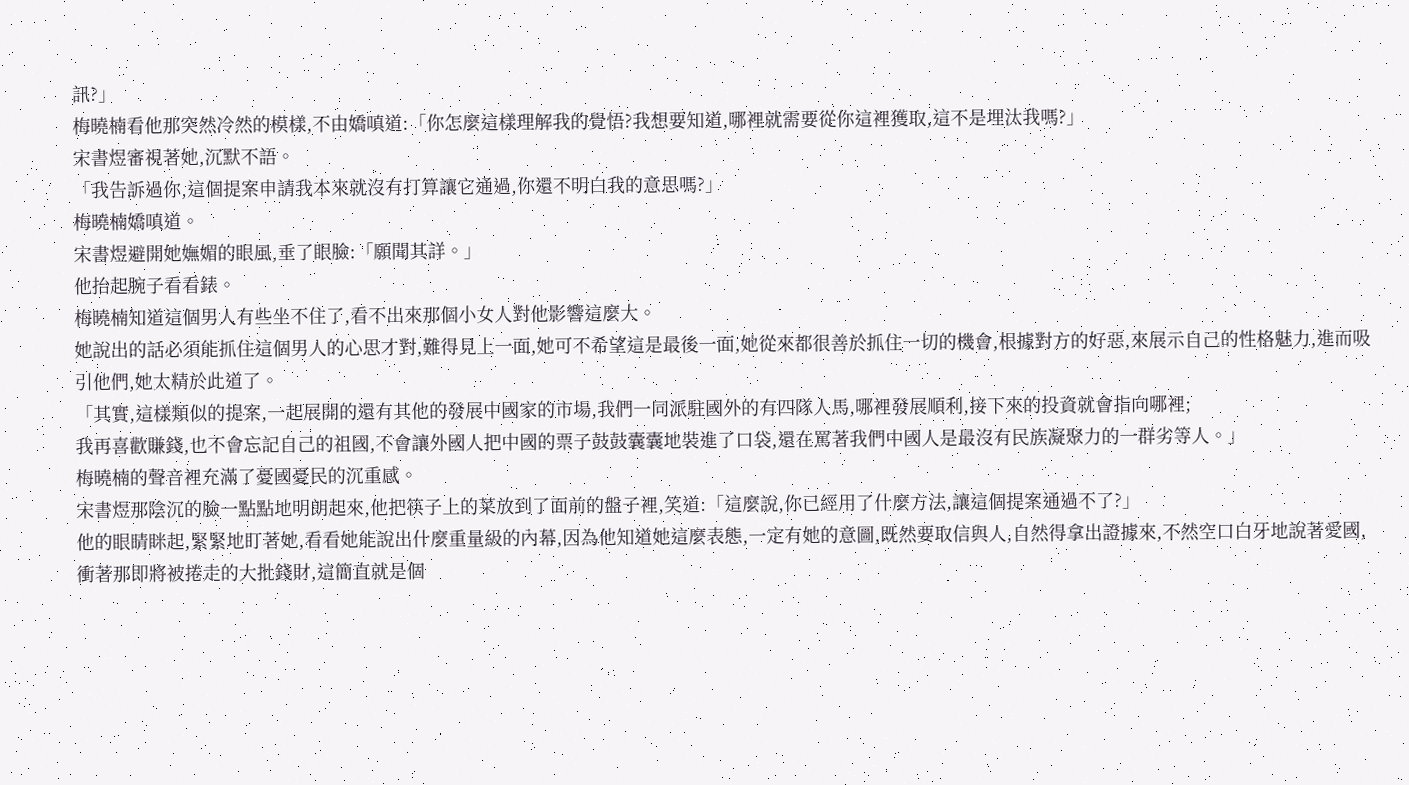訊?」
梅曉楠看他那突然冷然的模樣,不由嬌嗔道:「你怎麼這樣理解我的覺悟?我想要知道,哪裡就需要從你這裡獲取,這不是埋汰我嗎?」
宋書煜審視著她,沉默不語。
「我告訴過你,這個提案申請我本來就沒有打算讓它通過,你還不明白我的意思嗎?」
梅曉楠嬌嗔道。
宋書煜避開她嫵媚的眼風,垂了眼臉:「願聞其詳。」
他抬起腕子看看錶。
梅曉楠知道這個男人有些坐不住了,看不出來那個小女人對他影響這麼大。
她說出的話必須能抓住這個男人的心思才對,難得見上一面,她可不希望這是最後一面,她從來都很善於抓住一切的機會,根據對方的好惡,來展示自己的性格魅力,進而吸引他們,她太精於此道了。
「其實,這樣類似的提案,一起展開的還有其他的發展中國家的市場,我們一同派駐國外的有四隊人馬,哪裡發展順利,接下來的投資就會指向哪裡;
我再喜歡賺錢,也不會忘記自己的祖國,不會讓外國人把中國的票子鼓鼓囊囊地裝進了口袋,還在罵著我們中國人是最沒有民族凝聚力的一群劣等人。」
梅曉楠的聲音裡充滿了憂國憂民的沉重感。
宋書煜那陰沉的臉一點點地明朗起來,他把筷子上的菜放到了面前的盤子裡,笑道:「這麼說,你已經用了什麼方法,讓這個提案通過不了?」
他的眼睛眯起,緊緊地盯著她,看看她能說出什麼重量級的內幕,因為他知道她這麼表態,一定有她的意圖,既然要取信與人,自然得拿出證據來,不然空口白牙地說著愛國,衝著那即將被捲走的大批錢財,這簡直就是個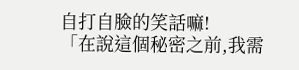自打自臉的笑話嘛!
「在說這個秘密之前,我需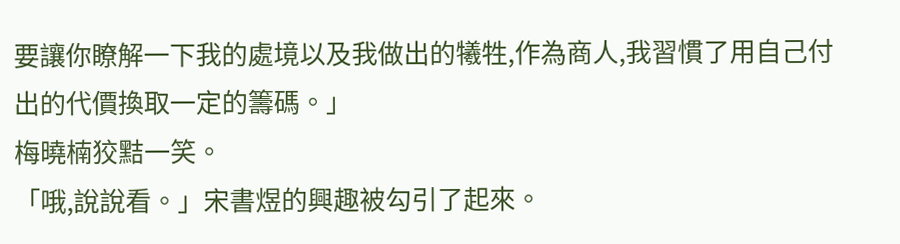要讓你瞭解一下我的處境以及我做出的犧牲,作為商人,我習慣了用自己付出的代價換取一定的籌碼。」
梅曉楠狡黠一笑。
「哦,說說看。」宋書煜的興趣被勾引了起來。